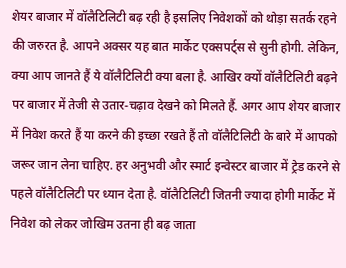शेयर बाजार में वॉलैटिलिटी बढ़ रही है इसलिए निवेशकों को थोड़ा सतर्क रहने की जरुरत है. आपने अक्सर यह बात मार्केट एक्सपर्ट्स से सुनी होगी. लेकिन, क्या आप जानते हैं ये वॉलैटिलिटी क्या बला है. आखिर क्यों वॉलैटिलिटी बढ़ने पर बाजार में तेजी से उतार-चढ़ाव देखने को मिलते हैं. अगर आप शेयर बाजार में निवेश करते हैं या करने की इच्छा रखते हैं तो वॉलैटिलिटी के बारे में आपको जरूर जान लेना चाहिए. हर अनुभवी और स्मार्ट इन्वेस्टर बाजार में ट्रेड करने से पहले वॉलैटिलिटी पर ध्यान देता है. वॉलैटिलिटी जितनी ज्यादा होगी मार्केट में निवेश को लेकर जोखिम उतना ही बढ़ जाता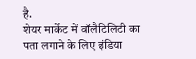है.
शेयर मार्केट में वॉलैटिलिटी का पता लगाने के लिए इंडिया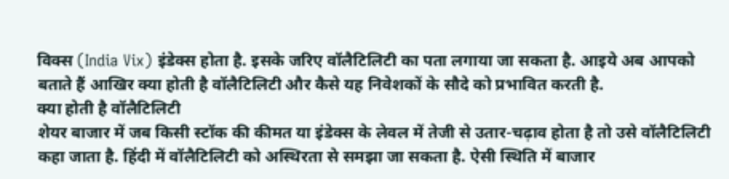विक्स (India Vix) इंडेक्स होता है. इसके जरिए वॉलैटिलिटी का पता लगाया जा सकता है. आइये अब आपको बताते हैं आखिर क्या होती है वॉलैटिलिटी और कैसे यह निवेशकों के सौदे को प्रभावित करती है.
क्या होती है वॉलैटिलिटी
शेयर बाजार में जब किसी स्टॉक की कीमत या इंडेक्स के लेवल में तेजी से उतार-चढ़ाव होता है तो उसे वॉलैटिलिटी कहा जाता है. हिंदी में वॉलैटिलिटी को अस्थिरता से समझा जा सकता है. ऐसी स्थिति में बाजार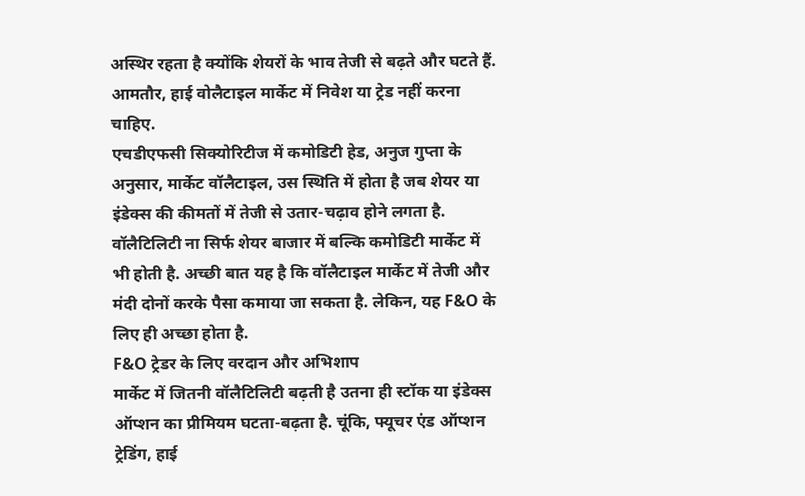अस्थिर रहता है क्योंकि शेयरों के भाव तेजी से बढ़ते और घटते हैं. आमतौर, हाई वोलैटाइल मार्केट में निवेश या ट्रेड नहीं करना चाहिए.
एचडीएफसी सिक्योरिटीज में कमोडिटी हेड, अनुज गुप्ता के अनुसार, मार्केट वॉलैटाइल, उस स्थिति में होता है जब शेयर या इंडेक्स की कीमतों में तेजी से उतार-चढ़ाव होने लगता है. वॉलैटिलिटी ना सिर्फ शेयर बाजार में बल्कि कमोडिटी मार्केट में भी होती है. अच्छी बात यह है कि वॉलैटाइल मार्केट में तेजी और मंदी दोनों करके पैसा कमाया जा सकता है. लेकिन, यह F&O के लिए ही अच्छा होता है.
F&O ट्रेडर के लिए वरदान और अभिशाप
मार्केट में जितनी वॉलैटिलिटी बढ़ती है उतना ही स्टॉक या इंडेक्स ऑप्शन का प्रीमियम घटता-बढ़ता है. चूंकि, फ्यूचर एंड ऑप्शन ट्रेडिंग, हाई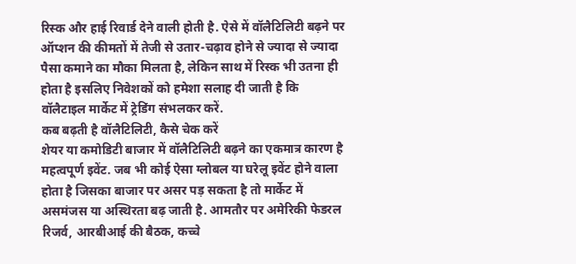रिस्क और हाई रिवार्ड देने वाली होती है. ऐसे में वॉलैटिलिटी बढ़ने पर ऑप्शन की कीमतों में तेजी से उतार-चढ़ाव होने से ज्यादा से ज्यादा पैसा कमाने का मौका मिलता है, लेकिन साथ में रिस्क भी उतना ही होता है इसलिए निवेशकों को हमेशा सलाह दी जाती है कि वॉलैटाइल मार्केट में ट्रेडिंग संभलकर करें.
कब बढ़ती है वॉलैटिलिटी, कैसे चेक करें
शेयर या कमोडिटी बाजार में वॉलैटिलिटी बढ़ने का एकमात्र कारण है महत्वपूर्ण इवेंट. जब भी कोई ऐसा ग्लोबल या घरेलू इवेंट होने वाला होता है जिसका बाजार पर असर पड़ सकता है तो मार्केट में असमंजस या अस्थिरता बढ़ जाती है. आमतौर पर अमेरिकी फेडरल रिजर्व, आरबीआई की बैठक, कच्चे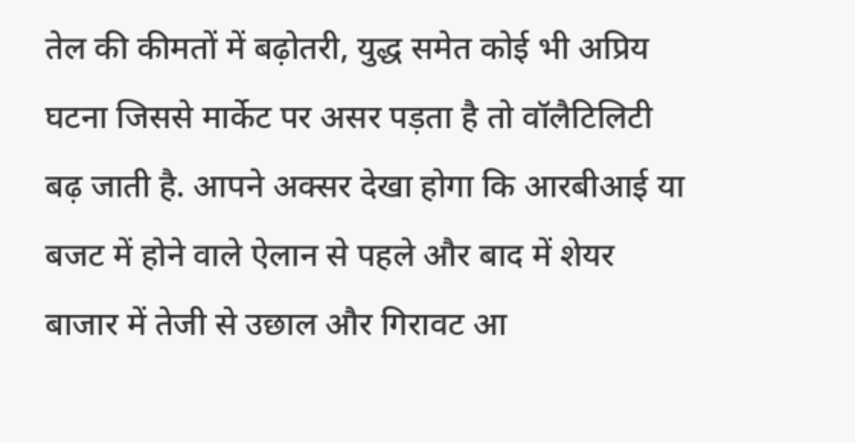तेल की कीमतों में बढ़ोतरी, युद्ध समेत कोई भी अप्रिय घटना जिससे मार्केट पर असर पड़ता है तो वॉलैटिलिटी बढ़ जाती है. आपने अक्सर देखा होगा कि आरबीआई या बजट में होने वाले ऐलान से पहले और बाद में शेयर बाजार में तेजी से उछाल और गिरावट आ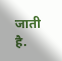जाती है.